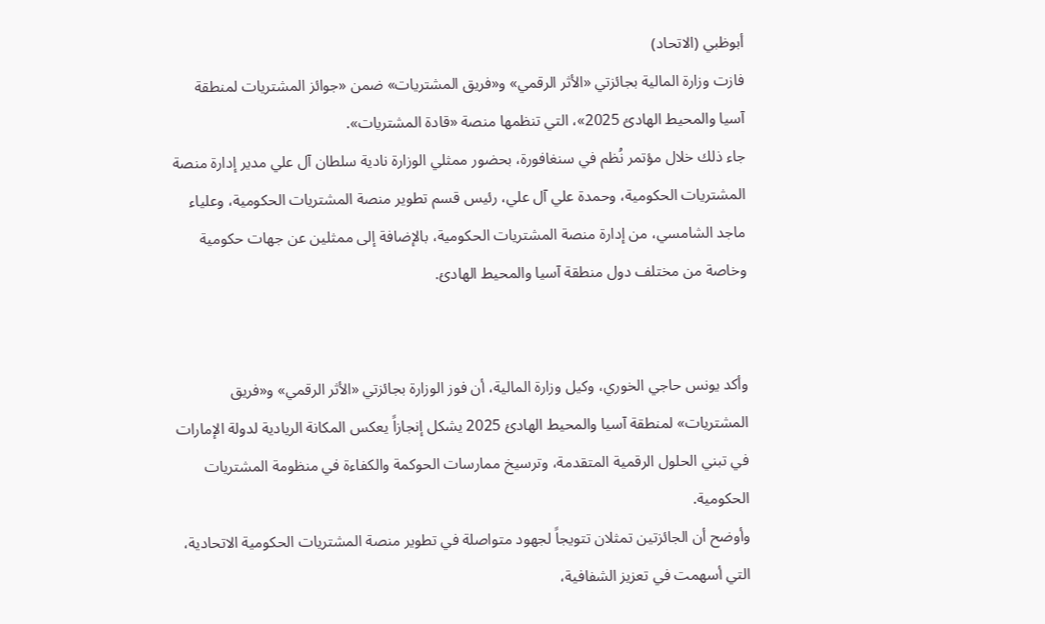أبوظبي (الاتحاد)
فازت وزارة المالية بجائزتي «الأثر الرقمي» و«فريق المشتريات» ضمن «جوائز المشتريات لمنطقة آسيا والمحيط الهادئ 2025»، التي تنظمها منصة «قادة المشتريات».
جاء ذلك خلال مؤتمر نُظم في سنغافورة، بحضور ممثلي الوزارة نادية سلطان آل علي مدير إدارة منصة المشتريات الحكومية، وحمدة علي آل علي، رئيس قسم تطوير منصة المشتريات الحكومية، وعلياء ماجد الشامسي، من إدارة منصة المشتريات الحكومية، بالإضافة إلى ممثلين عن جهات حكومية وخاصة من مختلف دول منطقة آسيا والمحيط الهادئ.


وأكد يونس حاجي الخوري، وكيل وزارة المالية، أن فوز الوزارة بجائزتي «الأثر الرقمي» و«فريق المشتريات» لمنطقة آسيا والمحيط الهادئ 2025 يشكل إنجازاً يعكس المكانة الريادية لدولة الإمارات في تبني الحلول الرقمية المتقدمة، وترسيخ ممارسات الحوكمة والكفاءة في منظومة المشتريات الحكومية.
وأوضح أن الجائزتين تمثلان تتويجاً لجهود متواصلة في تطوير منصة المشتريات الحكومية الاتحادية، التي أسهمت في تعزيز الشفافية،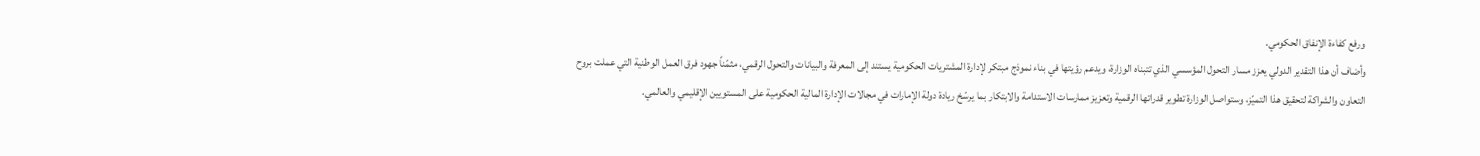ورفع كفاءة الإنفاق الحكومي.
وأضاف أن هذا التقدير الدولي يعزز مسار التحول المؤسسي الذي تتبناه الوزارة، ويدعم رؤيتها في بناء نموذج مبتكر لإدارة المشتريات الحكومية يستند إلى المعرفة والبيانات والتحول الرقمي، مثمّناً جهود فرق العمل الوطنية التي عملت بروح التعاون والشراكة لتحقيق هذا التميّز، وستواصل الوزارة تطوير قدراتها الرقمية وتعزيز ممارسات الاستدامة والابتكار بما يرسّخ ريادة دولة الإمارات في مجالات الإدارة المالية الحكومية على المستويين الإقليمي والعالمي.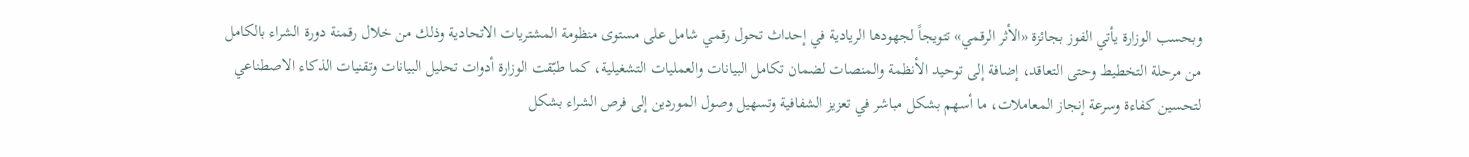وبحسب الوزارة يأتي الفوز بجائزة «الأثر الرقمي» تتويجاً لجهودها الريادية في إحداث تحول رقمي شامل على مستوى منظومة المشتريات الاتحادية وذلك من خلال رقمنة دورة الشراء بالكامل من مرحلة التخطيط وحتى التعاقد، إضافة إلى توحيد الأنظمة والمنصات لضمان تكامل البيانات والعمليات التشغيلية، كما طبّقت الوزارة أدوات تحليل البيانات وتقنيات الذكاء الاصطناعي لتحسين كفاءة وسرعة إنجاز المعاملات، ما أسهم بشكل مباشر في تعزيز الشفافية وتسهيل وصول الموردين إلى فرص الشراء بشكل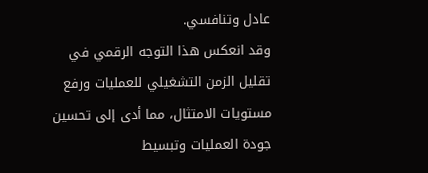عادل وتنافسي.
وقد انعكس هذا التوجه الرقمي في تقليل الزمن التشغيلي للعمليات ورفع مستويات الامتثال، مما أدى إلى تحسين جودة العمليات وتبسيط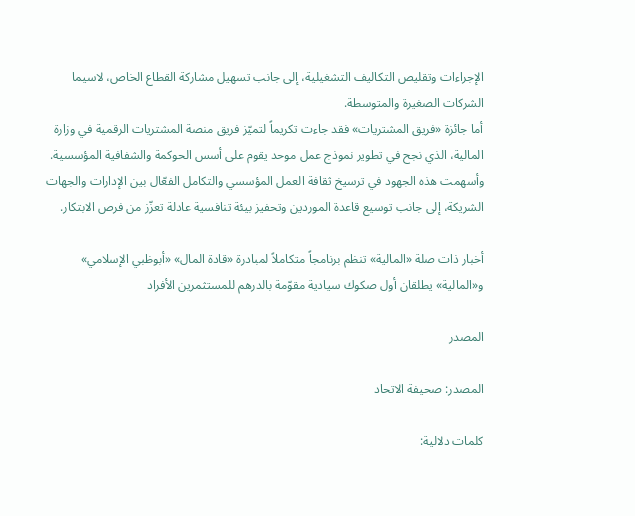الإجراءات وتقليص التكاليف التشغيلية، إلى جانب تسهيل مشاركة القطاع الخاص، لاسيما الشركات الصغيرة والمتوسطة.
أما جائزة «فريق المشتريات» فقد جاءت تكريماً لتميّز فريق منصة المشتريات الرقمية في وزارة المالية، الذي نجح في تطوير نموذج عمل موحد يقوم على أسس الحوكمة والشفافية المؤسسية.
وأسهمت هذه الجهود في ترسيخ ثقافة العمل المؤسسي والتكامل الفعّال بين الإدارات والجهات الشريكة، إلى جانب توسيع قاعدة الموردين وتحفيز بيئة تنافسية عادلة تعزّز من فرص الابتكار.

أخبار ذات صلة «المالية» تنظم برنامجاً متكاملاً لمبادرة «قادة المال» «أبوظبي الإسلامي» و«المالية» يطلقان أول صكوك سيادية مقوّمة بالدرهم للمستثمرين الأفراد

المصدر

المصدر: صحيفة الاتحاد

كلمات دلالية: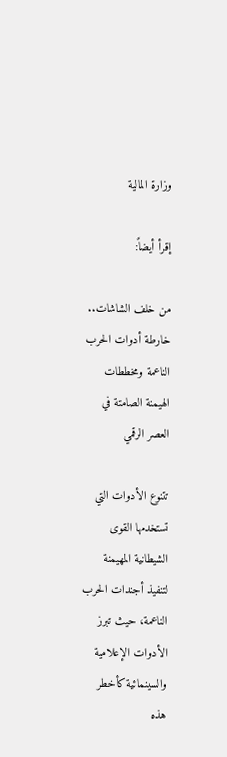وزارة المالية

إقرأ أيضاً:

من خلف الشاشات.. خارطة أدوات الحرب الناعمة ومخططات الهيمنة الصامتة في العصر الرقمي

تتنوع الأدوات التي تستخدمها القوى الشيطانية المهيمنة لتنفيذ أجندات الحرب الناعمة، حيث تبرز الأدوات الإعلامية والسينمائية كأخطر هذه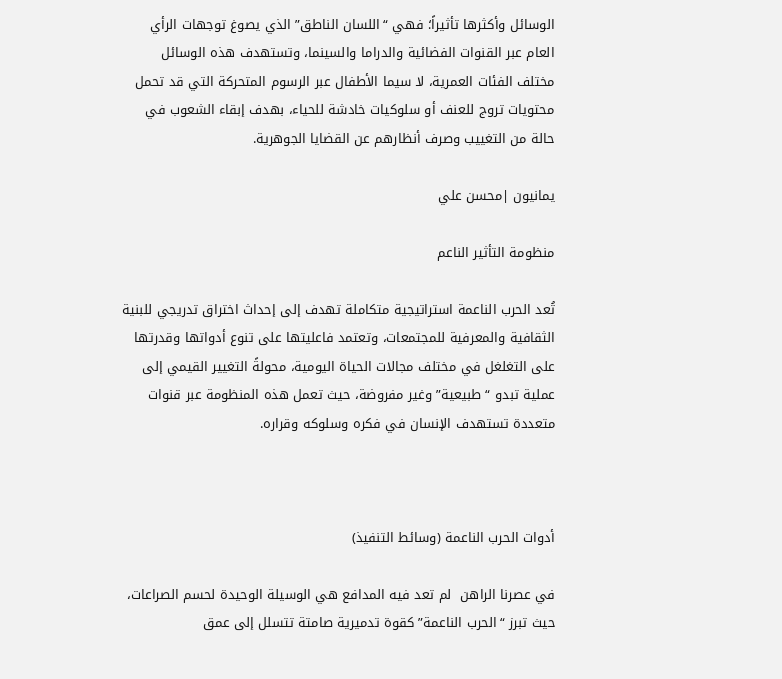الوسائل وأكثرها تأثيراً؛ فهي “اللسان الناطق” الذي يصوغ توجهات الرأي العام عبر القنوات الفضائية والدراما والسينما، وتستهدف هذه الوسائل مختلف الفئات العمرية، لا سيما الأطفال عبر الرسوم المتحركة التي قد تحمل محتويات تروج للعنف أو سلوكيات خادشة للحياء، بهدف إبقاء الشعوب في حالة من التغييب وصرف أنظارهم عن القضايا الجوهرية.

يمانيون |محسن علي

منظومة التأثير الناعم

تُعد الحرب الناعمة استراتيجية متكاملة تهدف إلى إحداث اختراق تدريجي للبنية الثقافية والمعرفية للمجتمعات، وتعتمد فاعليتها على تنوع أدواتها وقدرتها على التغلغل في مختلف مجالات الحياة اليومية، محولةً التغيير القيمي إلى عملية تبدو “طبيعية” وغير مفروضة، حيث تعمل هذه المنظومة عبر قنوات متعددة تستهدف الإنسان في فكره وسلوكه وقراره.



أدوات الحرب الناعمة (وسائط التنفيذ)

في عصرنا الراهن  لم تعد فيه المدافع هي الوسيلة الوحيدة لحسم الصراعات، حيث تبرز “الحرب الناعمة” كقوة تدميرية صامتة تتسلل إلى عمق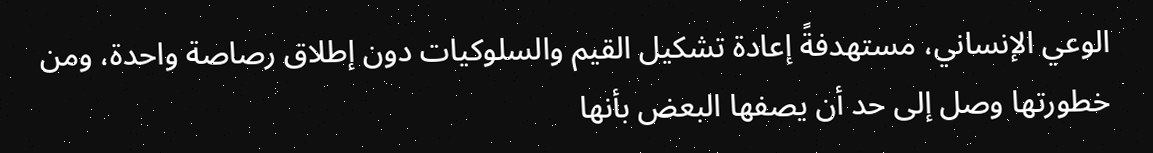الوعي الإنساني، مستهدفةً إعادة تشكيل القيم والسلوكيات دون إطلاق رصاصة واحدة، ومن خطورتها وصل إلى حد أن يصفها البعض بأنها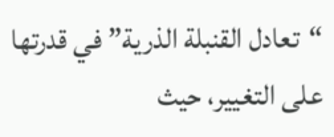“تعادل القنبلة الذرية” في قدرتها على التغيير، حيث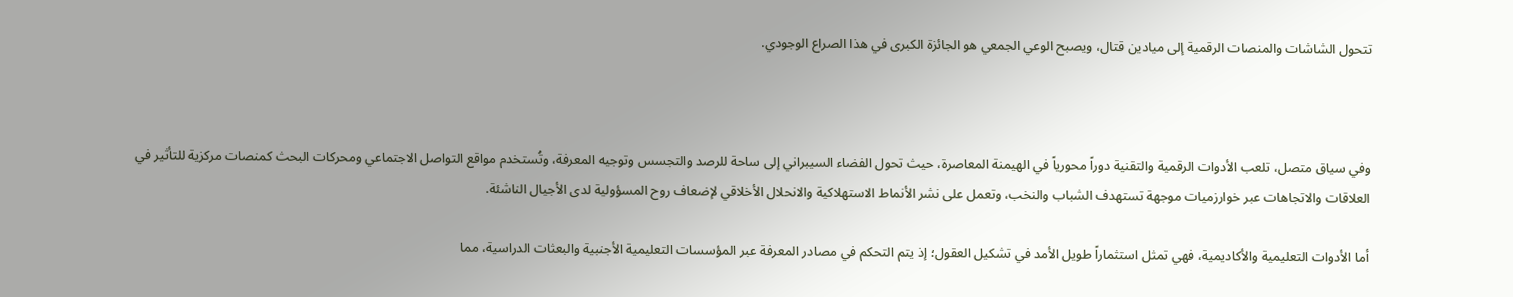تتحول الشاشات والمنصات الرقمية إلى ميادين قتال، ويصبح الوعي الجمعي هو الجائزة الكبرى في هذا الصراع الوجودي.



وفي سياق متصل، تلعب الأدوات الرقمية والتقنية دوراً محورياً في الهيمنة المعاصرة، حيث تحول الفضاء السيبراني إلى ساحة للرصد والتجسس وتوجيه المعرفة، وتُستخدم مواقع التواصل الاجتماعي ومحركات البحث كمنصات مركزية للتأثير في العلاقات والاتجاهات عبر خوارزميات موجهة تستهدف الشباب والنخب، وتعمل على نشر الأنماط الاستهلاكية والانحلال الأخلاقي لإضعاف روح المسؤولية لدى الأجيال الناشئة.

أما الأدوات التعليمية والأكاديمية، فهي تمثل استثماراً طويل الأمد في تشكيل العقول؛ إذ يتم التحكم في مصادر المعرفة عبر المؤسسات التعليمية الأجنبية والبعثات الدراسية، مما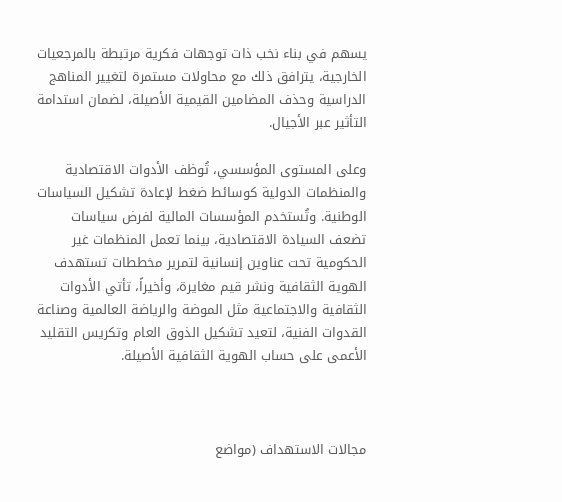يسهم في بناء نخب ذات توجهات فكرية مرتبطة بالمرجعيات الخارجية، يترافق ذلك مع محاولات مستمرة لتغيير المناهج الدراسية وحذف المضامين القيمية الأصيلة، لضمان استدامة التأثير عبر الأجيال.

وعلى المستوى المؤسسي، تُوظف الأدوات الاقتصادية والمنظمات الدولية كوسائط ضغط لإعادة تشكيل السياسات الوطنية. وتُستخدم المؤسسات المالية لفرض سياسات تضعف السيادة الاقتصادية، بينما تعمل المنظمات غير الحكومية تحت عناوين إنسانية لتمرير مخططات تستهدف الهوية الثقافية ونشر قيم مغايرة، وأخيراً، تأتي الأدوات الثقافية والاجتماعية مثل الموضة والرياضة العالمية وصناعة القدوات الفنية، لتعيد تشكيل الذوق العام وتكريس التقليد الأعمى على حساب الهوية الثقافية الأصيلة.



مجالات الاستهداف (مواضع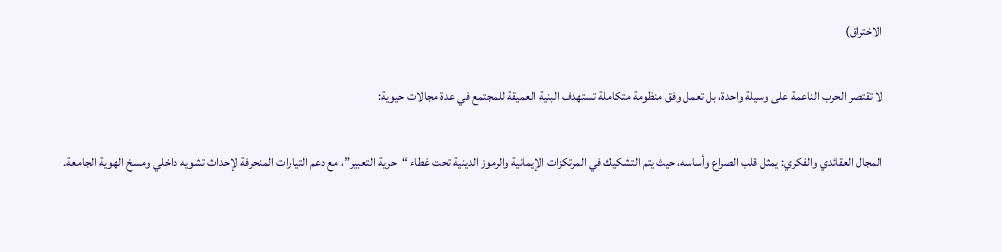الاختراق)

لا تقتصر الحرب الناعمة على وسيلة واحدة، بل تعمل وفق منظومة متكاملة تستهدف البنية العميقة للمجتمع في عدة مجالات حيوية:

المجال العقائدي والفكري: يمثل قلب الصراع وأساسه، حيث يتم التشكيك في المرتكزات الإيمانية والرموز الدينية تحت غطاء “حرية التعبير”، مع دعم التيارات المنحرفة لإحداث تشويه داخلي ومسخ الهوية الجامعة.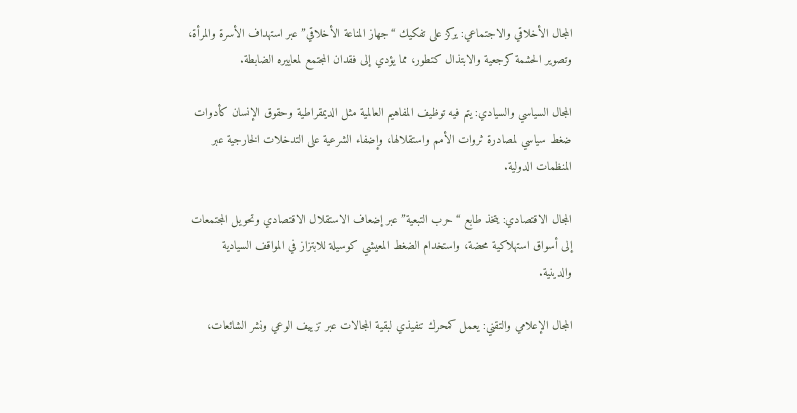المجال الأخلاقي والاجتماعي: يركز على تفكيك “جهاز المناعة الأخلاقي” عبر استهداف الأسرة والمرأة، وتصوير الحشمة كرجعية والابتذال كتطور، مما يؤدي إلى فقدان المجتمع لمعاييره الضابطة.

المجال السياسي والسيادي: يتم فيه توظيف المفاهيم العالمية مثل الديمقراطية وحقوق الإنسان كأدوات ضغط سياسي لمصادرة ثروات الأمم واستقلالها، وإضفاء الشرعية على التدخلات الخارجية عبر المنظمات الدولية.

المجال الاقتصادي: يتخذ طابع “حرب التبعية” عبر إضعاف الاستقلال الاقتصادي وتحويل المجتمعات إلى أسواق استهلاكية محضة، واستخدام الضغط المعيشي كوسيلة للابتزاز في المواقف السيادية والدينية.

المجال الإعلامي والتقني: يعمل كمحرك تنفيذي لبقية المجالات عبر تزييف الوعي ونشر الشائعات،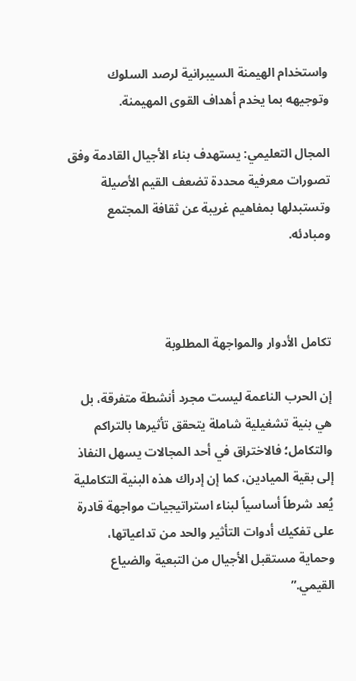واستخدام الهيمنة السيبرانية لرصد السلوك وتوجيهه بما يخدم أهداف القوى المهيمنة.

المجال التعليمي: يستهدف بناء الأجيال القادمة وفق تصورات معرفية محددة تضعف القيم الأصيلة وتستبدلها بمفاهيم غريبة عن ثقافة المجتمع ومبادئه.



تكامل الأدوار والمواجهة المطلوبة

إن الحرب الناعمة ليست مجرد أنشطة متفرقة، بل هي بنية تشغيلية شاملة يتحقق تأثيرها بالتراكم والتكامل؛ فالاختراق في أحد المجالات يسهل النفاذ إلى بقية الميادين، كما إن إدراك هذه البنية التكاملية يُعد شرطاً أساسياً لبناء استراتيجيات مواجهة قادرة على تفكيك أدوات التأثير والحد من تداعياتها، وحماية مستقبل الأجيال من التبعية والضياع القيمي.”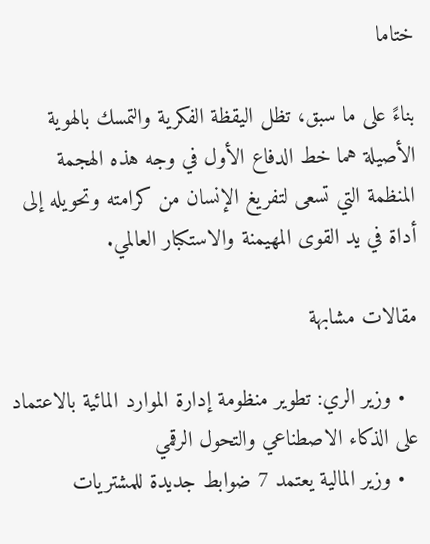ختاما

بناءً على ما سبق، تظل اليقظة الفكرية والتمسك بالهوية الأصيلة هما خط الدفاع الأول في وجه هذه الهجمة المنظمة التي تسعى لتفريغ الإنسان من كرامته وتحويله إلى أداة في يد القوى المهيمنة والاستكبار العالمي.

مقالات مشابهة

  • وزير الري: تطوير منظومة إدارة الموارد المائية بالاعتماد على الذكاء الاصطناعي والتحول الرقمي
  • وزير المالية يعتمد 7 ضوابط جديدة للمشتريات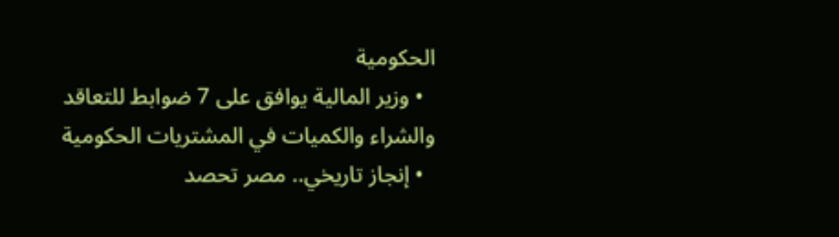الحكومية
  • وزير المالية يوافق على 7 ضوابط للتعاقد والشراء والكميات في المشتريات الحكومية
  • إنجاز تاريخي.. مصر تحصد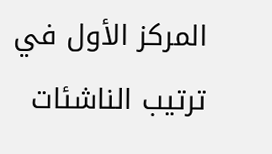المركز الأول في ترتيب الناشئات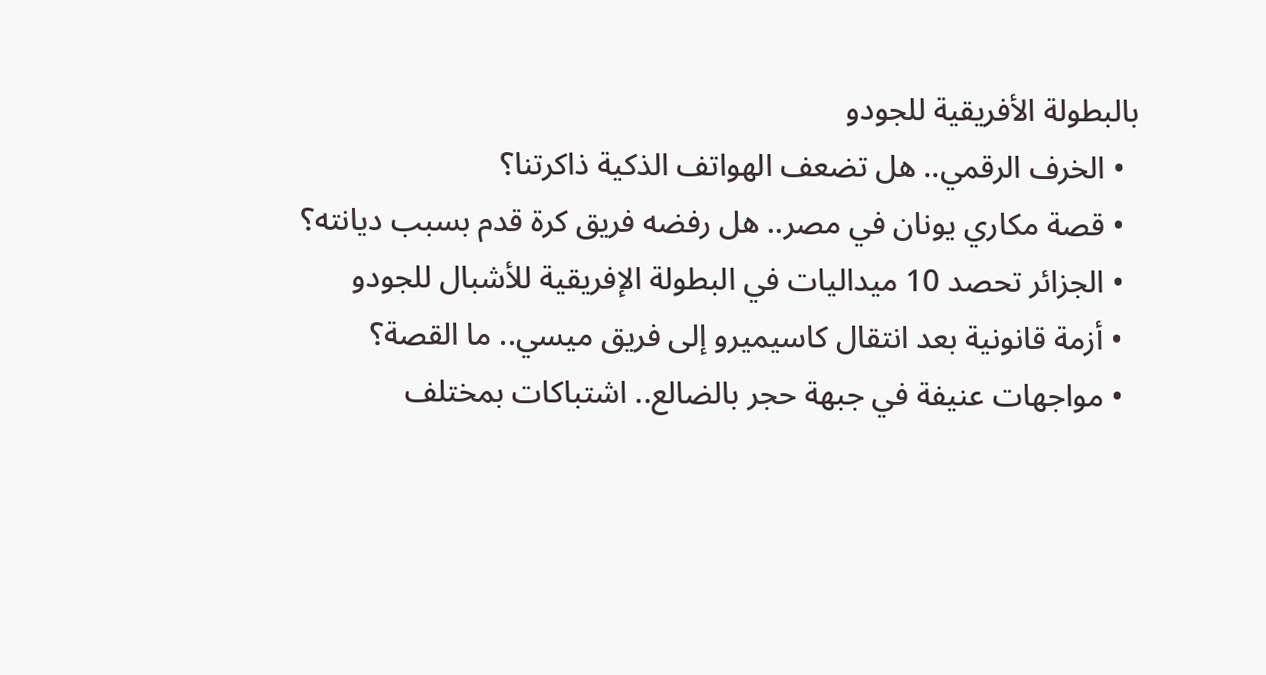بالبطولة الأفريقية للجودو
  • الخرف الرقمي.. هل تضعف الهواتف الذكية ذاكرتنا؟
  • قصة مكاري يونان في مصر.. هل رفضه فريق كرة قدم بسبب ديانته؟
  • الجزائر تحصد 10 ميداليات في البطولة الإفريقية للأشبال للجودو
  • أزمة قانونية بعد انتقال كاسيميرو إلى فريق ميسي.. ما القصة؟
  • مواجهات عنيفة في جبهة حجر بالضالع.. اشتباكات بمختلف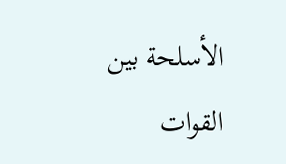الأسلحة بين القوات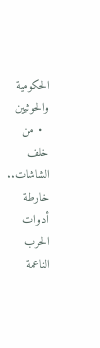الحكومية والحوثيين
  • من خلف الشاشات.. خارطة أدوات الحرب الناعمة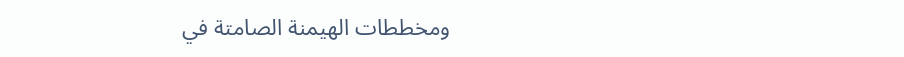ومخططات الهيمنة الصامتة في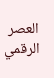العصر الرقمي